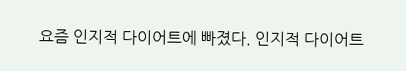요즘 인지적 다이어트에 빠졌다. 인지적 다이어트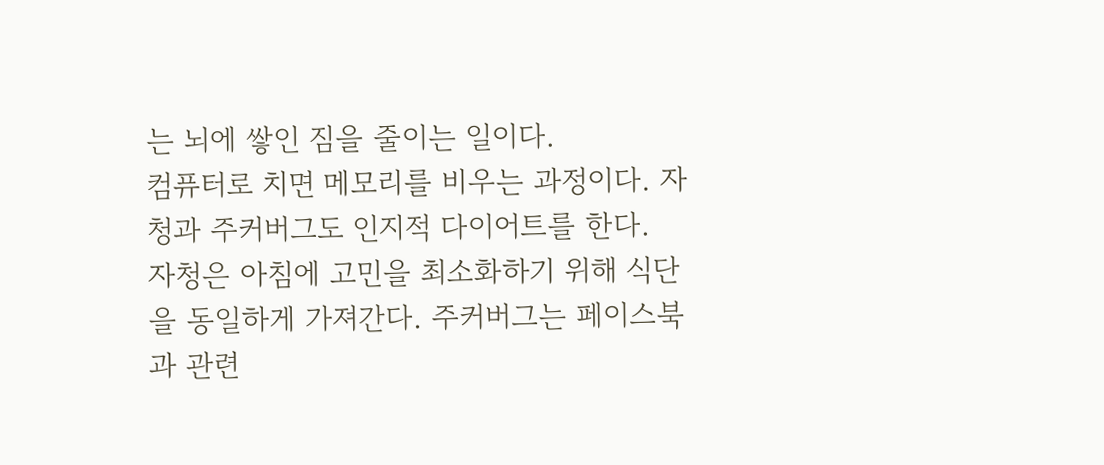는 뇌에 쌓인 짐을 줄이는 일이다.
컴퓨터로 치면 메모리를 비우는 과정이다. 자청과 주커버그도 인지적 다이어트를 한다.
자청은 아침에 고민을 최소화하기 위해 식단을 동일하게 가져간다. 주커버그는 페이스북과 관련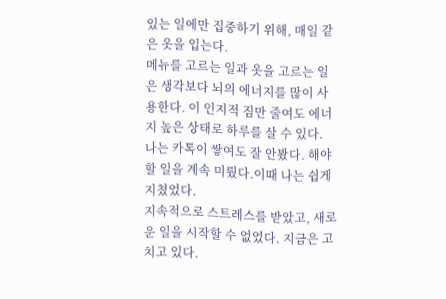있는 일에만 집중하기 위해, 매일 같은 옷을 입는다.
메뉴를 고르는 일과 옷을 고르는 일은 생각보다 뇌의 에너지를 많이 사용한다. 이 인지적 짐만 줄여도 에너지 높은 상태로 하루를 살 수 있다.
나는 카톡이 쌓여도 잘 안봤다. 해야할 일을 계속 미뤘다.이때 나는 쉽게 지쳤었다.
지속적으로 스트레스를 받았고, 새로운 일을 시작할 수 없었다. 지금은 고치고 있다.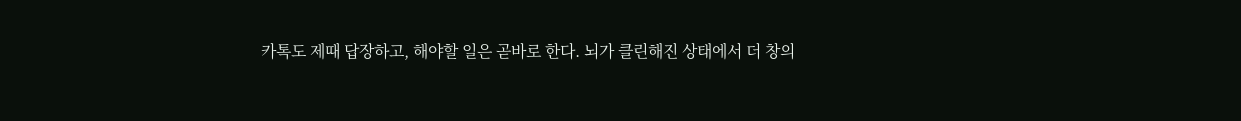카톡도 제때 답장하고, 해야할 일은 곧바로 한다. 뇌가 클린해진 상태에서 더 창의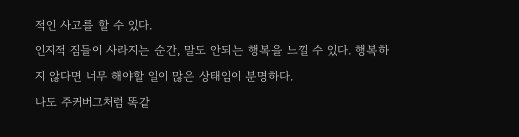적인 사고를 할 수 있다.
인지적 짐들이 사라지는 순간, 말도 안되는 행복을 느낄 수 있다. 행복하지 않다면 너무 해야할 일이 많은 상태임이 분명하다.
나도 주커버그처럼 똑같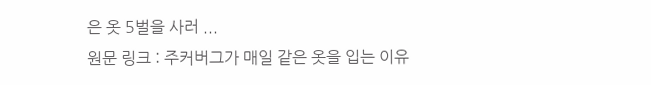은 옷 5벌을 사러 ...
원문 링크 : 주커버그가 매일 같은 옷을 입는 이유